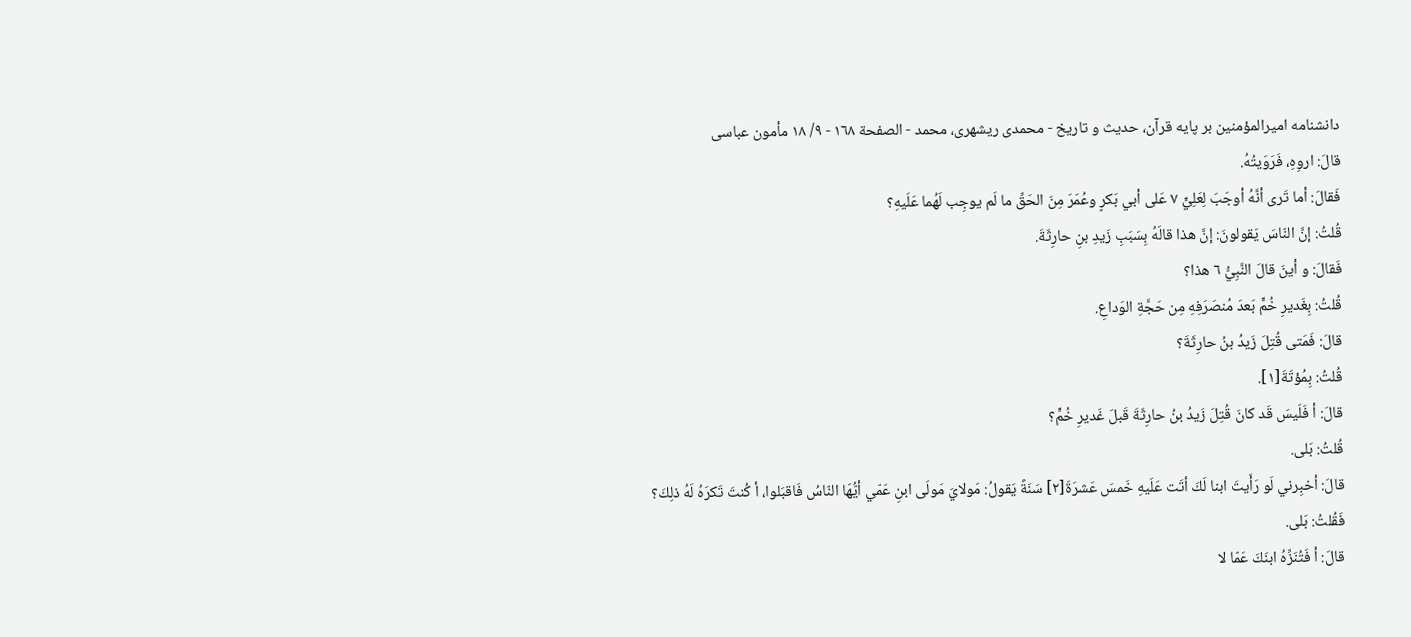دانشنامه اميرالمؤمنين بر پايه قرآن، حديث و تاريخ - محمدی ریشهری، محمد - الصفحة ١٦٨ - ٩/ ١٨ مأمون عباسى
قالَ: اروِهِ، فَرَوَيتُهُ.
فَقالَ: أما تَرى أنَّهُ أوجَبَ لِعَلِيٍّ ٧ عَلى أبي بَكرٍ وعُمَرَ مِنَ الحَقِّ ما لَم يوجِب لَهُما عَلَيهِ؟
قُلتُ: إنَّ النّاسَ يَقولونَ: إنَّ هذا قالَهُ بِسَبَبِ زَيدِ بنِ حارِثَةَ.
فَقالَ: و أينَ قالَ النَّبِيُّ ٦ هذا؟
قُلتُ: بِغَديرِ خُمٍّ بَعدَ مُنصَرَفِهِ مِن حَجَّةِ الوَداعِ.
قالَ: فَمَتى قُتِلَ زَيدُ بنُ حارِثَةَ؟
قُلتُ: بِمُؤتَةَ[١].
قالَ: أ فَلَيسَ قَد كانَ قُتِلَ زَيدُ بنُ حارِثَةَ قَبلَ غَديرِ خُمٍّ؟
قُلتُ: بَلى.
قالَ: أخبِرني لَو رَأَيتَ ابنا لَكَ أتَت عَلَيهِ خَمسَ عَشرَةَ[٢] سَنَةً يَقولُ: مَولايَ مَولَى ابنِ عَمّي أيُّهَا النّاسُ فَاقبَلوا، أ كُنتَ تَكرَهُ لَهُ ذلِكَ؟
فَقُلتُ: بَلى.
قالَ: أ فَتُنَزِّهُ ابنَكَ عَمّا لا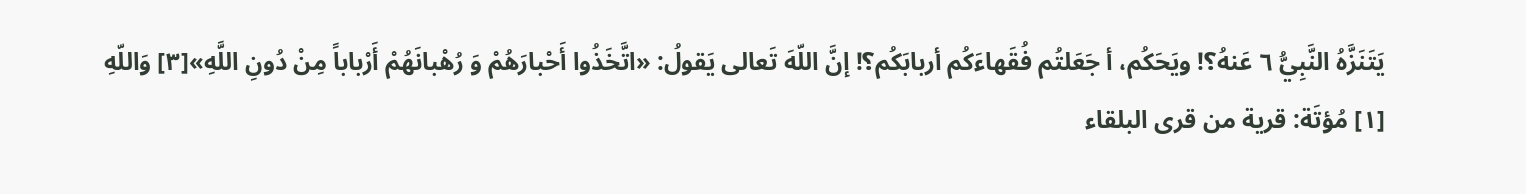يَتَنَزَّهُ النَّبِيُّ ٦ عَنهُ؟! ويَحَكُم، أ جَعَلتُم فُقَهاءَكُم أربابَكُم؟! إنَّ اللّهَ تَعالى يَقولُ: «اتَّخَذُوا أَحْبارَهُمْ وَ رُهْبانَهُمْ أَرْباباً مِنْ دُونِ اللَّهِ»[٣] وَاللّهِ
[١] مُؤتَة: قرية من قرى البلقاء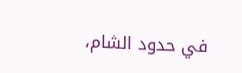في حدود الشام،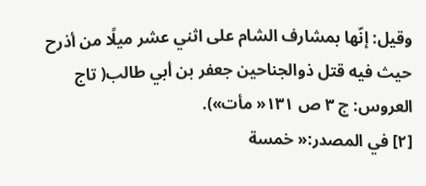وقيل: إنّها بمشارف الشام على اثني عشر ميلًا من أذرح حيث فيه قتل ذوالجناحين جعفر بن أبي طالب( تاج العروس: ج ٣ ص ١٣١« مأت»).
[٢] في المصدر:« خمسة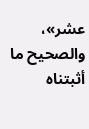عشر»، والصحيح ما أثبتناه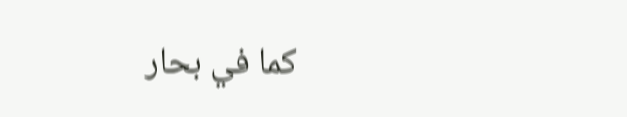كما في بحار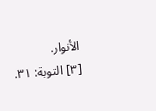الأنوار.
[٣] التوبة: ٣١.